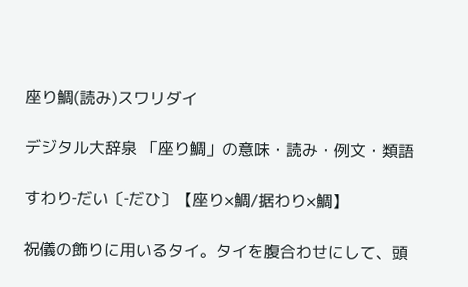座り鯛(読み)スワリダイ

デジタル大辞泉 「座り鯛」の意味・読み・例文・類語

すわり‐だい〔‐だひ〕【座り×鯛/据わり×鯛】

祝儀の飾りに用いるタイ。タイを腹合わせにして、頭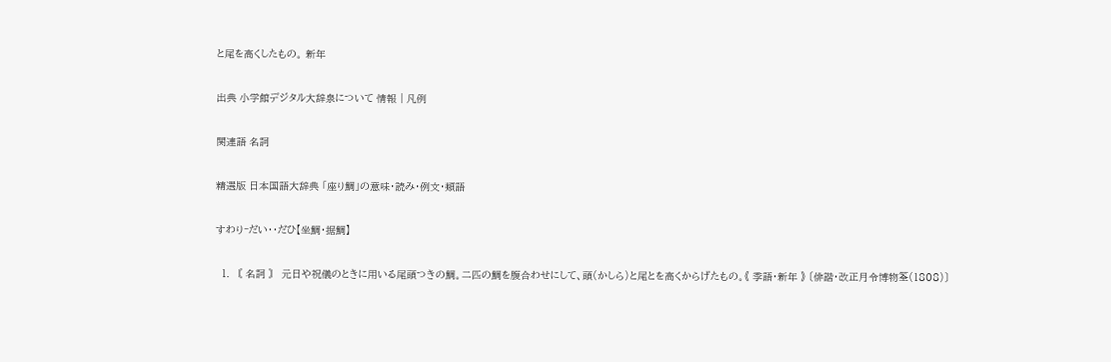と尾を高くしたもの。 新年

出典 小学館デジタル大辞泉について 情報 | 凡例

関連語 名詞

精選版 日本国語大辞典 「座り鯛」の意味・読み・例文・類語

すわり‐だい‥だひ【坐鯛・据鯛】

  1. 〘 名詞 〙 元日や祝儀のときに用いる尾頭つきの鯛。二匹の鯛を腹合わせにして、頭(かしら)と尾とを高くからげたもの。《 季語・新年 》 〔俳諧・改正月令博物筌(1808)〕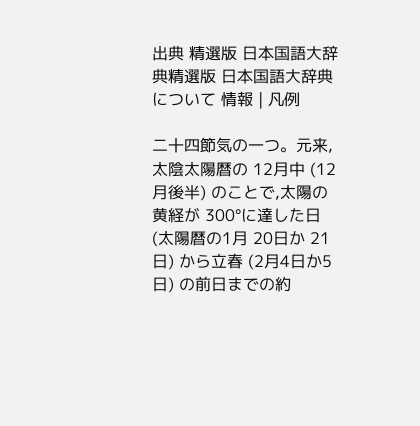出典 精選版 日本国語大辞典精選版 日本国語大辞典について 情報 | 凡例

二十四節気の一つ。元来,太陰太陽暦の 12月中 (12月後半) のことで,太陽の黄経が 300°に達した日 (太陽暦の1月 20日か 21日) から立春 (2月4日か5日) の前日までの約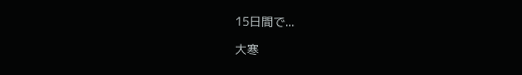15日間で...

大寒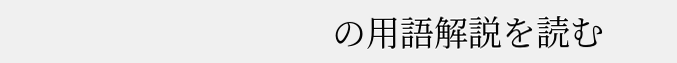の用語解説を読む